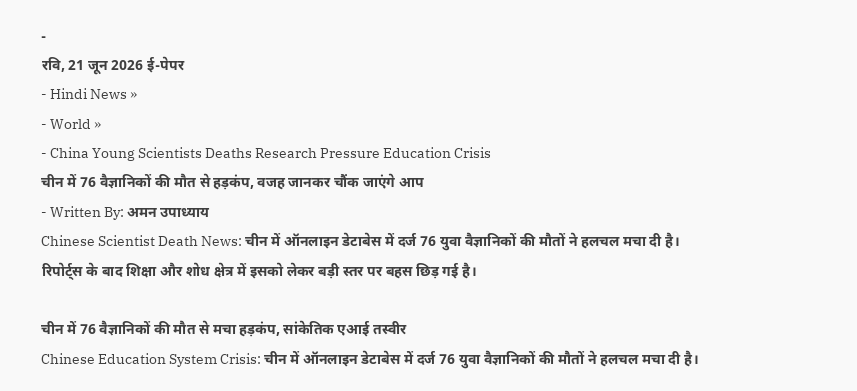-
रवि, 21 जून 2026 ई-पेपर
- Hindi News »
- World »
- China Young Scientists Deaths Research Pressure Education Crisis
चीन में 76 वैज्ञानिकों की मौत से हड़कंप, वजह जानकर चौंक जाएंगे आप
- Written By: अमन उपाध्याय
Chinese Scientist Death News: चीन में ऑनलाइन डेटाबेस में दर्ज 76 युवा वैज्ञानिकों की मौतों ने हलचल मचा दी है। रिपोर्ट्स के बाद शिक्षा और शोध क्षेत्र में इसको लेकर बड़ी स्तर पर बहस छिड़ गई है।

चीन में 76 वैज्ञानिकों की मौत से मचा हड़कंप, सांकेतिक एआई तस्वीर
Chinese Education System Crisis: चीन में ऑनलाइन डेटाबेस में दर्ज 76 युवा वैज्ञानिकों की मौतों ने हलचल मचा दी है।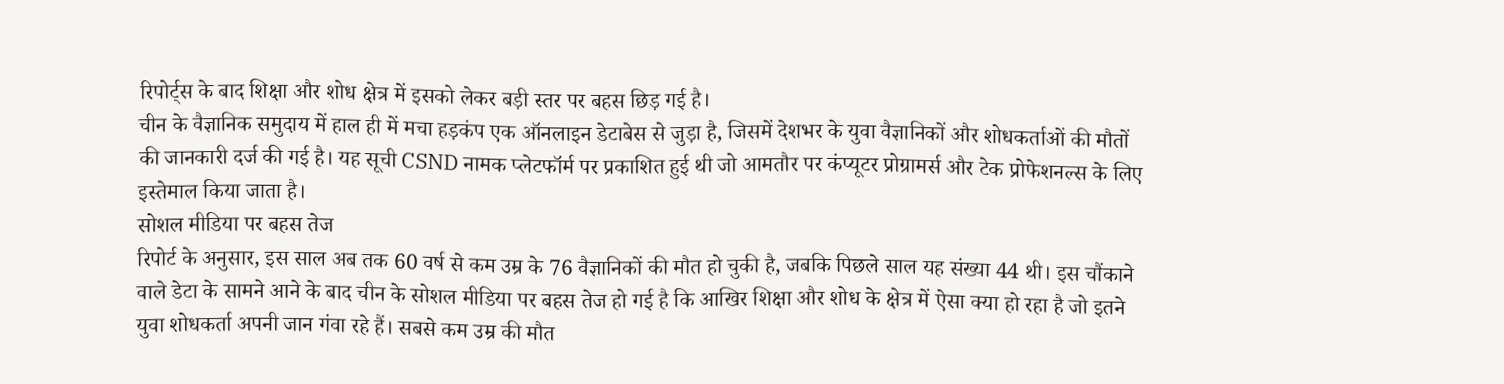रिपोर्ट्स के बाद शिक्षा और शोध क्षेत्र में इसको लेकर बड़ी स्तर पर बहस छिड़ गई है।
चीन के वैज्ञानिक समुदाय में हाल ही में मचा हड़कंप एक ऑनलाइन डेटाबेस से जुड़ा है, जिसमें देशभर के युवा वैज्ञानिकों और शोधकर्ताओं की मौतों की जानकारी दर्ज की गई है। यह सूची CSND नामक प्लेटफॉर्म पर प्रकाशित हुई थी जो आमतौर पर कंप्यूटर प्रोग्रामर्स और टेक प्रोफेशनल्स के लिए इस्तेमाल किया जाता है।
सोशल मीडिया पर बहस तेज
रिपोर्ट के अनुसार, इस साल अब तक 60 वर्ष से कम उम्र के 76 वैज्ञानिकों की मौत हो चुकी है, जबकि पिछले साल यह संख्या 44 थी। इस चौंकाने वाले डेटा के सामने आने के बाद चीन के सोशल मीडिया पर बहस तेज हो गई है कि आखिर शिक्षा और शोध के क्षेत्र में ऐसा क्या हो रहा है जो इतने युवा शोधकर्ता अपनी जान गंवा रहे हैं। सबसे कम उम्र की मौत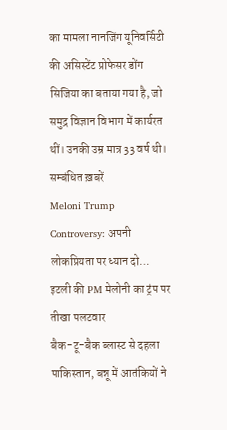का मामला नानजिंग यूनिवर्सिटी की असिस्टेंट प्रोफेसर डोंग सिजिया का बताया गया है, जो समुद्र विज्ञान विभाग में कार्यरत थीं। उनकी उम्र मात्र 33 वर्ष थी।
सम्बंधित ख़बरें
Meloni Trump Controversy: अपनी लोकप्रियता पर ध्यान दो… इटली की PM मेलोनी का ट्रंप पर तीखा पलटवार
बैक-टू-बैक ब्लास्ट से दहला पाकिस्तान, बन्नू में आतंकियों ने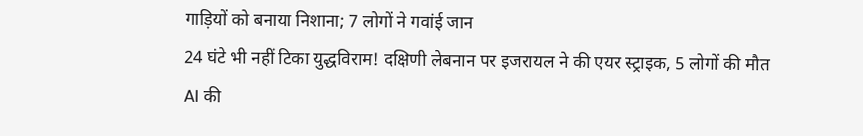गाड़ियों को बनाया निशाना; 7 लोगों ने गवांई जान
24 घंटे भी नहीं टिका युद्धविराम! दक्षिणी लेबनान पर इजरायल ने की एयर स्ट्राइक, 5 लोगों की मौत
AI की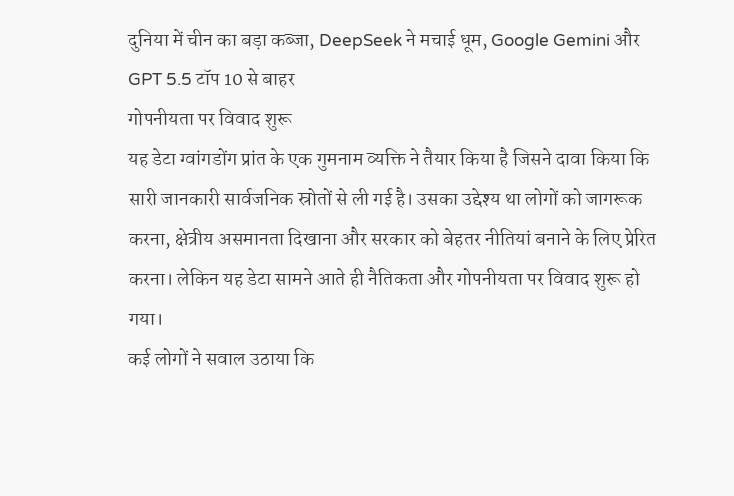दुनिया में चीन का बड़ा कब्जा, DeepSeek ने मचाई धूम, Google Gemini और GPT 5.5 टॉप 10 से बाहर
गोपनीयता पर विवाद शुरू
यह डेटा ग्वांगडोंग प्रांत के एक गुमनाम व्यक्ति ने तैयार किया है जिसने दावा किया कि सारी जानकारी सार्वजनिक स्रोतों से ली गई है। उसका उद्देश्य था लोगों को जागरूक करना, क्षेत्रीय असमानता दिखाना और सरकार को बेहतर नीतियां बनाने के लिए प्रेरित करना। लेकिन यह डेटा सामने आते ही नैतिकता और गोपनीयता पर विवाद शुरू हो गया।
कई लोगों ने सवाल उठाया कि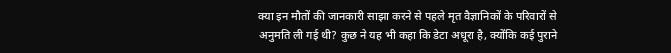क्या इन मौतों की जानकारी साझा करने से पहले मृत वैज्ञानिकों के परिवारों से अनुमति ली गई थी? कुछ ने यह भी कहा कि डेटा अधूरा है, क्योंकि कई पुराने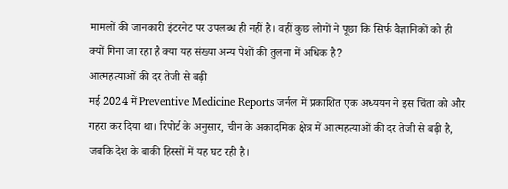मामलों की जानकारी इंटरनेट पर उपलब्ध ही नहीं है। वहीं कुछ लोगों ने पूछा कि सिर्फ वैज्ञानिकों को ही क्यों गिना जा रहा है क्या यह संख्या अन्य पेशों की तुलना में अधिक है?
आत्महत्याओं की दर तेजी से बढ़ी
मई 2024 में Preventive Medicine Reports जर्नल में प्रकाशित एक अध्ययन ने इस चिंता को और गहरा कर दिया था। रिपोर्ट के अनुसार, चीन के अकादमिक क्षेत्र में आत्महत्याओं की दर तेजी से बढ़ी है, जबकि देश के बाकी हिस्सों में यह घट रही है।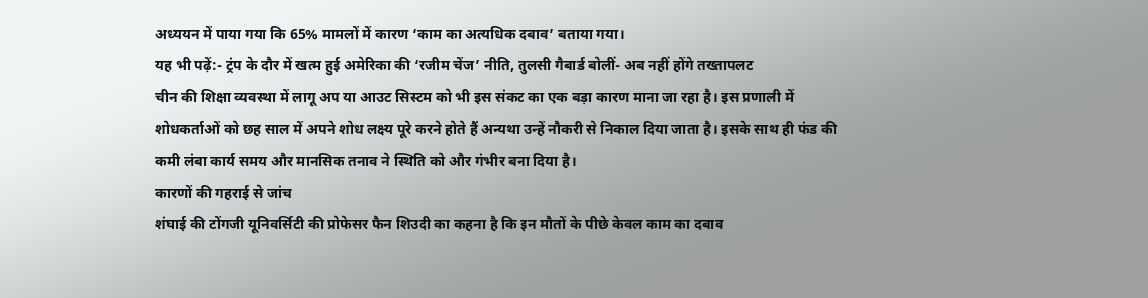अध्ययन में पाया गया कि 65% मामलों में कारण ‘काम का अत्यधिक दबाव’ बताया गया।
यह भी पढ़ें:- ट्रंप के दौर में खत्म हुई अमेरिका की ‘रजीम चेंज’ नीति, तुलसी गैबार्ड बोलीं- अब नहीं होंगे तख्तापलट
चीन की शिक्षा व्यवस्था में लागू अप या आउट सिस्टम को भी इस संकट का एक बड़ा कारण माना जा रहा है। इस प्रणाली में शोधकर्ताओं को छह साल में अपने शोध लक्ष्य पूरे करने होते हैं अन्यथा उन्हें नौकरी से निकाल दिया जाता है। इसके साथ ही फंड की कमी लंबा कार्य समय और मानसिक तनाव ने स्थिति को और गंभीर बना दिया है।
कारणों की गहराई से जांच
शंघाई की टोंगजी यूनिवर्सिटी की प्रोफेसर फैन शिउदी का कहना है कि इन मौतों के पीछे केवल काम का दबाव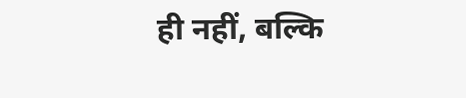ही नहीं, बल्कि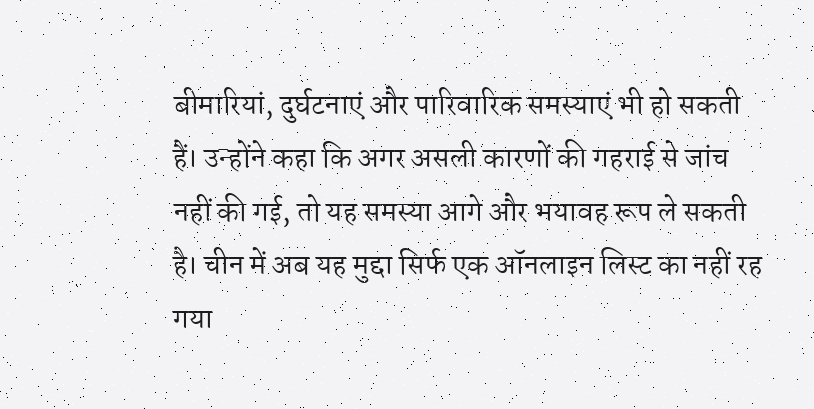बीमारियां, दुर्घटनाएं और पारिवारिक समस्याएं भी हो सकती हैं। उन्होंने कहा कि अगर असली कारणों की गहराई से जांच नहीं की गई, तो यह समस्या आगे और भयावह रूप ले सकती है। चीन में अब यह मुद्दा सिर्फ एक ऑनलाइन लिस्ट का नहीं रह गया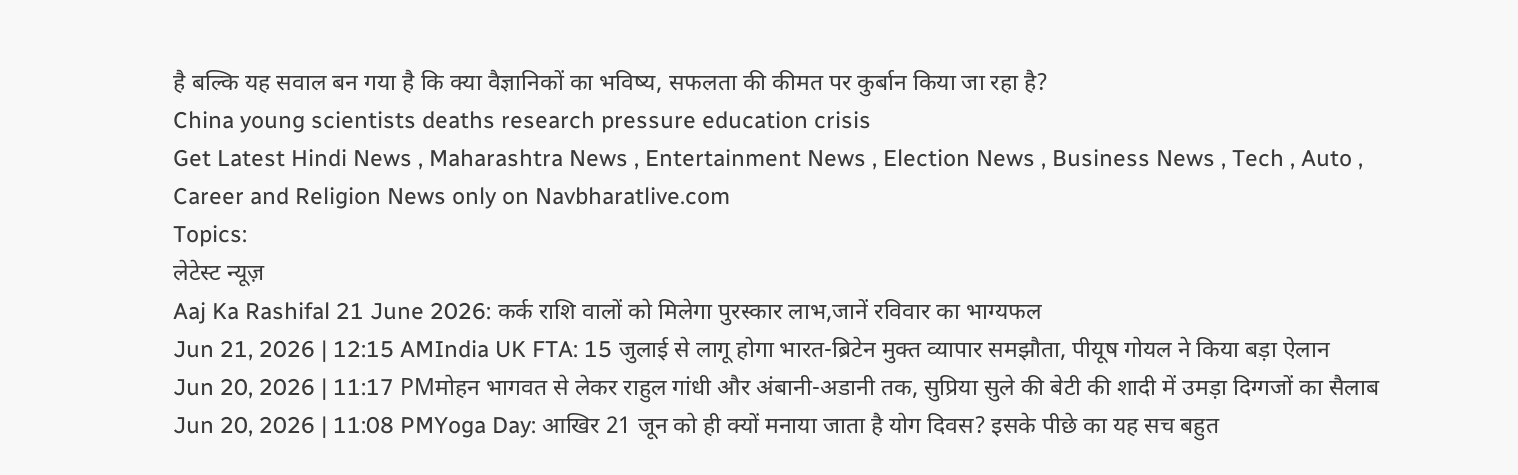है बल्कि यह सवाल बन गया है कि क्या वैज्ञानिकों का भविष्य, सफलता की कीमत पर कुर्बान किया जा रहा है?
China young scientists deaths research pressure education crisis
Get Latest Hindi News , Maharashtra News , Entertainment News , Election News , Business News , Tech , Auto , Career and Religion News only on Navbharatlive.com
Topics:
लेटेस्ट न्यूज़
Aaj Ka Rashifal 21 June 2026: कर्क राशि वालों को मिलेगा पुरस्कार लाभ,जानें रविवार का भाग्यफल
Jun 21, 2026 | 12:15 AMIndia UK FTA: 15 जुलाई से लागू होगा भारत-ब्रिटेन मुक्त व्यापार समझौता, पीयूष गोयल ने किया बड़ा ऐलान
Jun 20, 2026 | 11:17 PMमोहन भागवत से लेकर राहुल गांधी और अंबानी-अडानी तक, सुप्रिया सुले की बेटी की शादी में उमड़ा दिग्गजों का सैलाब
Jun 20, 2026 | 11:08 PMYoga Day: आखिर 21 जून को ही क्यों मनाया जाता है योग दिवस? इसके पीछे का यह सच बहुत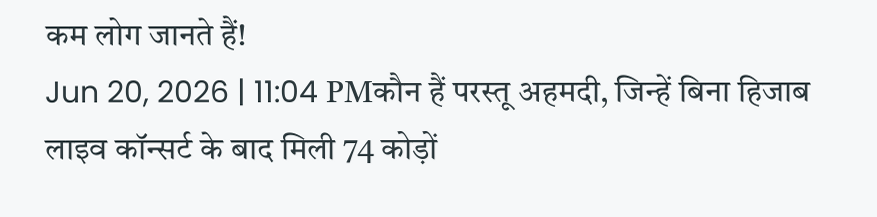कम लोग जानते हैं!
Jun 20, 2026 | 11:04 PMकौन हैं परस्तू अहमदी, जिन्हें बिना हिजाब लाइव कॉन्सर्ट के बाद मिली 74 कोड़ों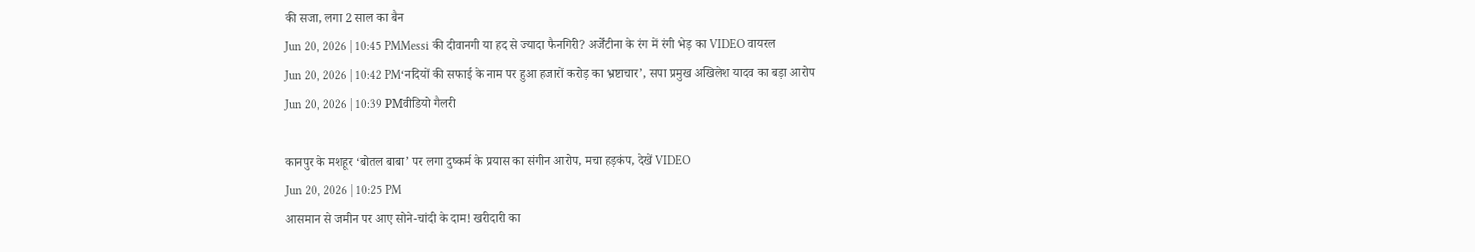की सजा, लगा 2 साल का बैन
Jun 20, 2026 | 10:45 PMMessi की दीवानगी या हद से ज्यादा फैनगिरी? अर्जेंटीना के रंग में रंगी भेड़ का VIDEO वायरल
Jun 20, 2026 | 10:42 PM‘नदियों की सफाई के नाम पर हुआ हजारों करोड़ का भ्रष्टाचार’, सपा प्रमुख अखिलेश यादव का बड़ा आरोप
Jun 20, 2026 | 10:39 PMवीडियो गैलरी

कानपुर के मशहूर ‘बोतल बाबा’ पर लगा दुष्कर्म के प्रयास का संगीन आरोप, मचा हड़कंप, देखें VIDEO
Jun 20, 2026 | 10:25 PM
आसमान से जमीन पर आए सोने-चांदी के दाम! खरीदारी का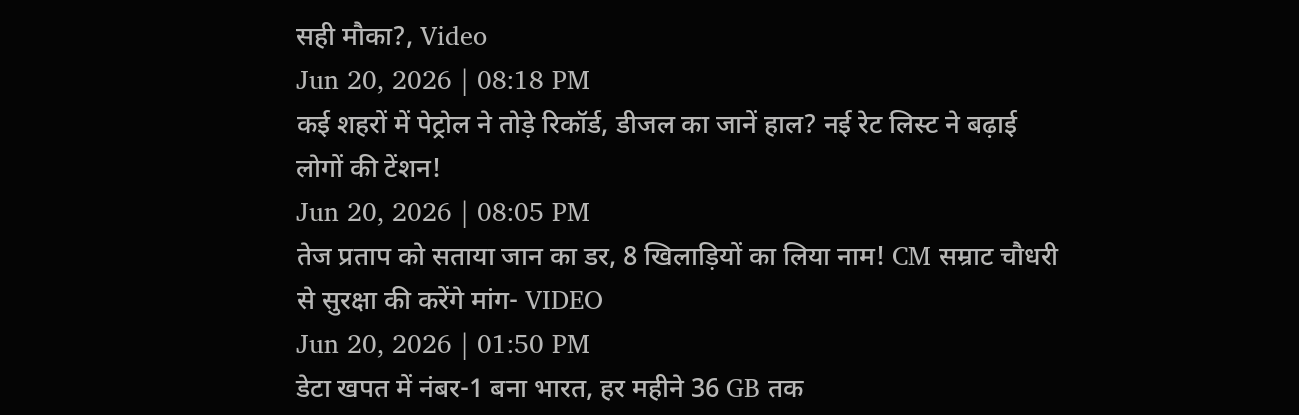सही मौका?, Video
Jun 20, 2026 | 08:18 PM
कई शहरों में पेट्रोल ने तोड़े रिकॉर्ड, डीजल का जानें हाल? नई रेट लिस्ट ने बढ़ाई लोगों की टेंशन!
Jun 20, 2026 | 08:05 PM
तेज प्रताप को सताया जान का डर, 8 खिलाड़ियों का लिया नाम! CM सम्राट चौधरी से सुरक्षा की करेंगे मांग- VIDEO
Jun 20, 2026 | 01:50 PM
डेटा खपत में नंबर-1 बना भारत, हर महीने 36 GB तक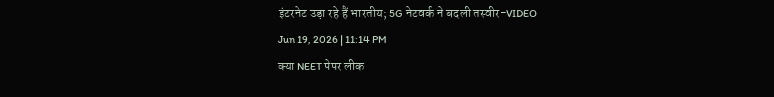इंटरनेट उड़ा रहे हैं भारतीय; 5G नेटवर्क ने बदली तस्वीर-VIDEO
Jun 19, 2026 | 11:14 PM
क्या NEET पेपर लीक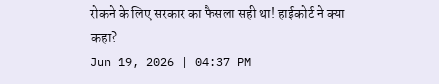रोकने के लिए सरकार का फैसला सही था! हाईकोर्ट ने क्या कहा?
Jun 19, 2026 | 04:37 PM